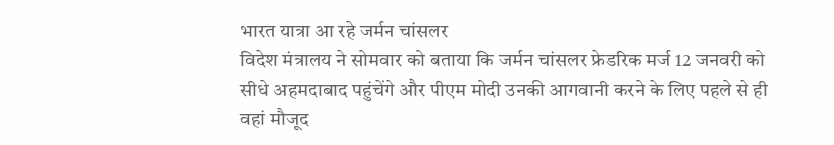भारत यात्रा आ रहे जर्मन चांसलर
विदेश मंत्रालय ने सोमवार को बताया कि जर्मन चांसलर फ्रेडरिक मर्ज 12 जनवरी को सीधे अहमदाबाद पहुंचेंगे और पीएम मोदी उनकी आगवानी करने के लिए पहले से ही वहां मौजूद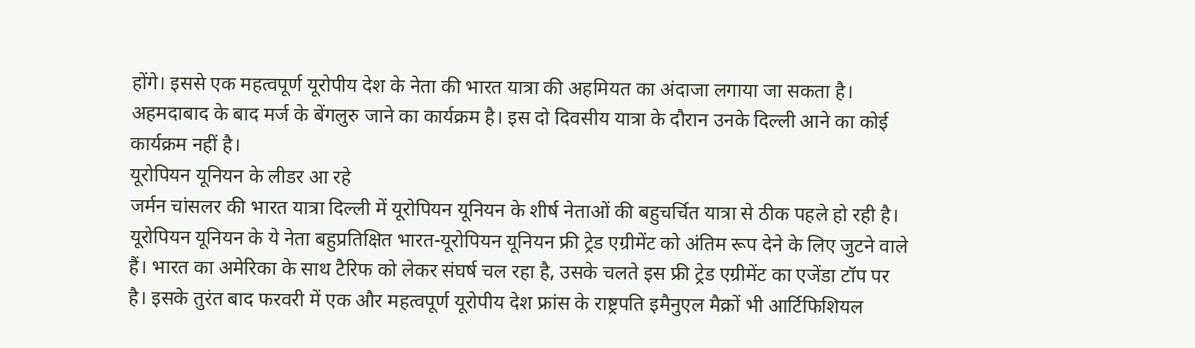होंगे। इससे एक महत्वपूर्ण यूरोपीय देश के नेता की भारत यात्रा की अहमियत का अंदाजा लगाया जा सकता है। अहमदाबाद के बाद मर्ज के बेंगलुरु जाने का कार्यक्रम है। इस दो दिवसीय यात्रा के दौरान उनके दिल्ली आने का कोई कार्यक्रम नहीं है।
यूरोपियन यूनियन के लीडर आ रहे
जर्मन चांसलर की भारत यात्रा दिल्ली में यूरोपियन यूनियन के शीर्ष नेताओं की बहुचर्चित यात्रा से ठीक पहले हो रही है। यूरोपियन यूनियन के ये नेता बहुप्रतिक्षित भारत-यूरोपियन यूनियन फ्री ट्रेड एग्रीमेंट को अंतिम रूप देने के लिए जुटने वाले हैं। भारत का अमेरिका के साथ टैरिफ को लेकर संघर्ष चल रहा है, उसके चलते इस फ्री ट्रेड एग्रीमेंट का एजेंडा टॉप पर है। इसके तुरंत बाद फरवरी में एक और महत्वपूर्ण यूरोपीय देश फ्रांस के राष्ट्रपति इमैनुएल मैक्रों भी आर्टिफिशियल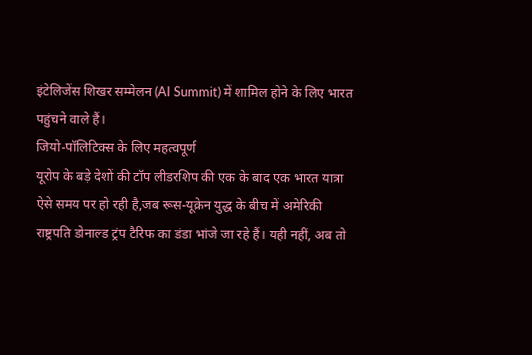इंटेलिजेंस शिखर सम्मेलन (AI Summit) में शामिल होने के लिए भारत पहुंचने वाले हैं।
जियो-पॉलिटिक्स के लिए महत्वपूर्ण
यूरोप के बड़े देशों की टॉप लीडरशिप की एक के बाद एक भारत यात्रा ऐसे समय पर हो रही है,जब रूस-यूक्रेन युद्ध के बीच में अमेरिकी राष्ट्रपति डोनाल्ड ट्रंप टैरिफ का डंडा भांजे जा रहे हैं। यही नहीं, अब तो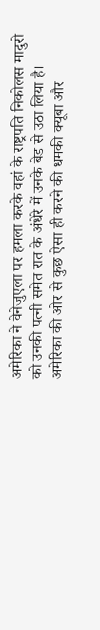अमेरिका ने वेनेजुएला पर हमला करके वहां के राष्ट्रपति निकोलस मादुरो को उनकी पत्नी समेत रात के अंधेरे में उनके बेड से उठा लिया है। अमेरिका की ओर से कुछ ऐसा ही करने की धमकी क्यूबा और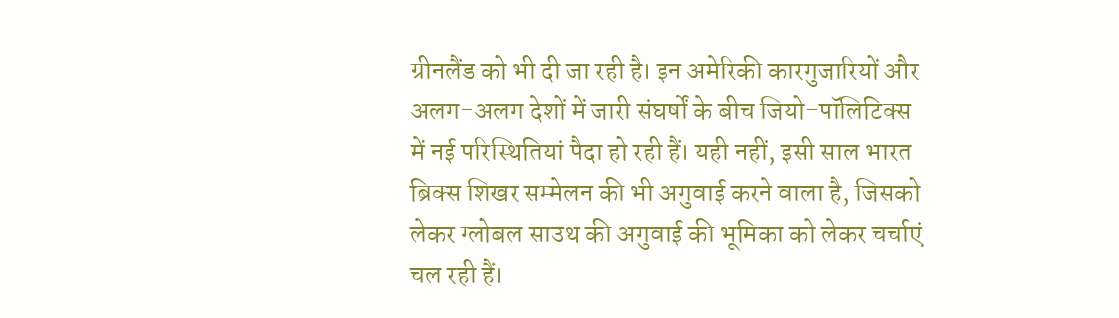ग्रीनलैंड को भी दी जा रही है। इन अमेरिकी कारगुजारियों और अलग-अलग देशों में जारी संघर्षों के बीच जियो-पॉलिटिक्स में नई परिस्थितियां पैदा हो रही हैं। यही नहीं, इसी साल भारत ब्रिक्स शिखर सम्मेलन की भी अगुवाई करने वाला है, जिसको लेकर ग्लोबल साउथ की अगुवाई की भूमिका को लेकर चर्चाएं चल रही हैं।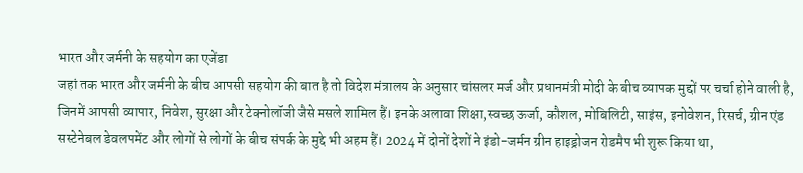भारत और जर्मनी के सहयोग का एजेंडा
जहां तक भारत और जर्मनी के बीच आपसी सहयोग की बात है तो विदेश मंत्रालय के अनुसार चांसलर मर्ज और प्रधानमंत्री मोदी के बीच व्यापक मुद्दों पर चर्चा होने वाली है, जिनमें आपसी व्यापार, निवेश, सुरक्षा और टेक्नोलॉजी जैसे मसले शामिल हैं। इनके अलावा शिक्षा,स्वच्छ ऊर्जा, कौशल, मोबिलिटी, साइंस, इनोवेशन, रिसर्च, ग्रीन एंड सस्टेनेबल डेवलपमेंट और लोगों से लोगों के बीच संपर्क के मुद्दे भी अहम हैं। 2024 में दोनों देशों ने इंडो-जर्मन ग्रीन हाइड्रोजन रोडमैप भी शुरू किया था,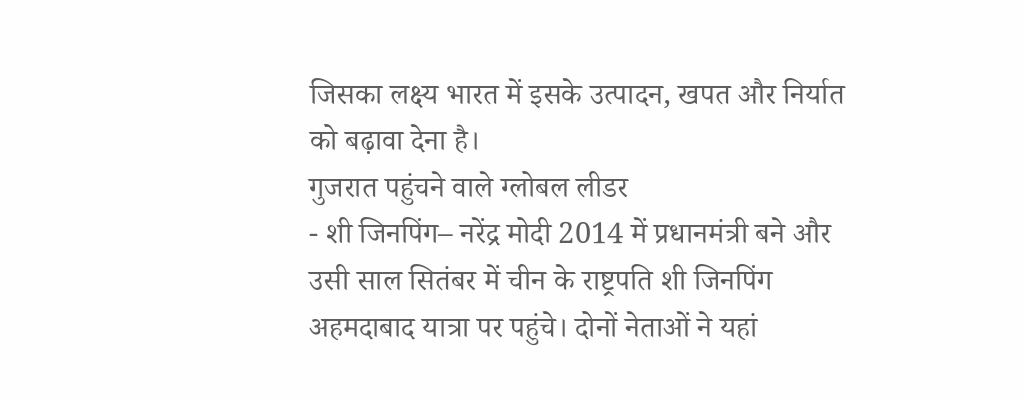जिसका लक्ष्य भारत में इसके उत्पादन, खपत और निर्यात को बढ़ावा देना है।
गुजरात पहुंचने वाले ग्लोबल लीडर
- शी जिनपिंग– नरेंद्र मोदी 2014 में प्रधानमंत्री बने और उसी साल सितंबर में चीन के राष्ट्रपति शी जिनपिंग अहमदाबाद यात्रा पर पहुंचे। दोनों नेताओं ने यहां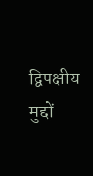द्विपक्षीय मुद्दों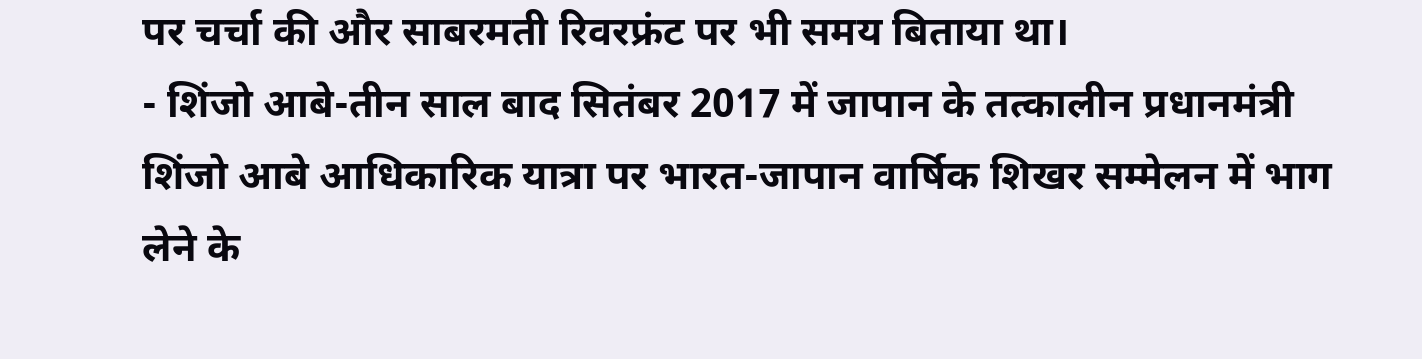पर चर्चा की और साबरमती रिवरफ्रंट पर भी समय बिताया था।
- शिंजो आबे-तीन साल बाद सितंबर 2017 में जापान के तत्कालीन प्रधानमंत्री शिंजो आबे आधिकारिक यात्रा पर भारत-जापान वार्षिक शिखर सम्मेलन में भाग लेने के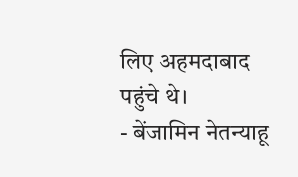लिए अहमदाबाद पहुंचे थे।
- बेंजामिन नेतन्याहू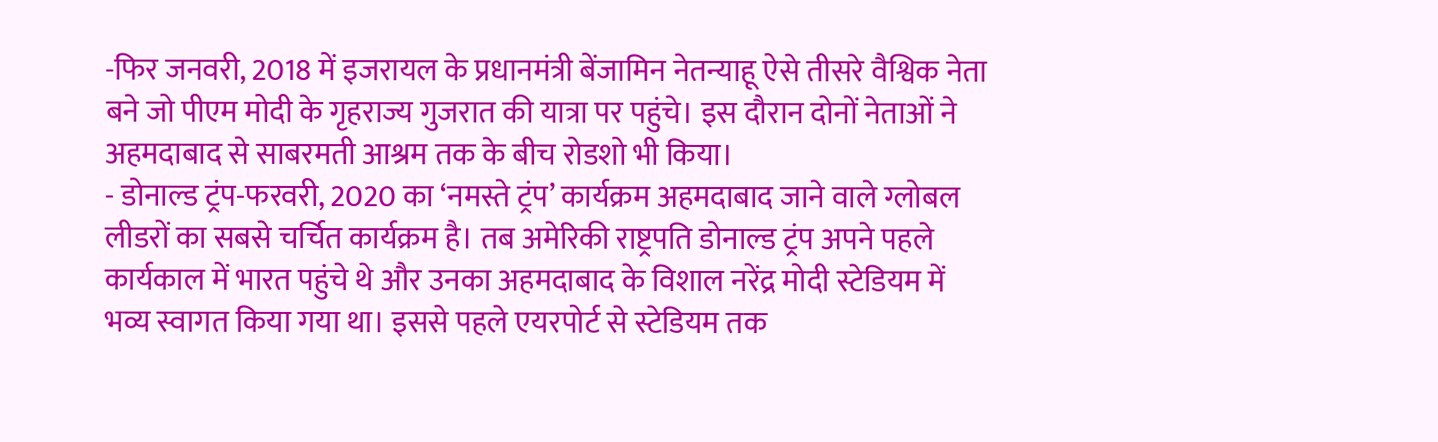-फिर जनवरी, 2018 में इजरायल के प्रधानमंत्री बेंजामिन नेतन्याहू ऐसे तीसरे वैश्विक नेता बने जो पीएम मोदी के गृहराज्य गुजरात की यात्रा पर पहुंचे। इस दौरान दोनों नेताओं ने अहमदाबाद से साबरमती आश्रम तक के बीच रोडशो भी किया।
- डोनाल्ड ट्रंप-फरवरी, 2020 का ‘नमस्ते ट्रंप’ कार्यक्रम अहमदाबाद जाने वाले ग्लोबल लीडरों का सबसे चर्चित कार्यक्रम है। तब अमेरिकी राष्ट्रपति डोनाल्ड ट्रंप अपने पहले कार्यकाल में भारत पहुंचे थे और उनका अहमदाबाद के विशाल नरेंद्र मोदी स्टेडियम में भव्य स्वागत किया गया था। इससे पहले एयरपोर्ट से स्टेडियम तक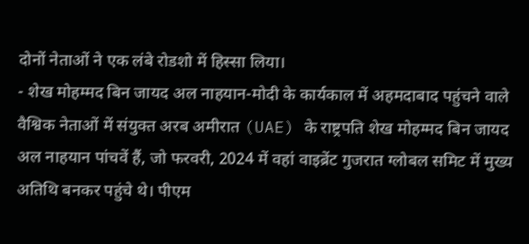दोनों नेताओं ने एक लंबे रोडशो में हिस्सा लिया।
- शेख मोहम्मद बिन जायद अल नाहयान-मोदी के कार्यकाल में अहमदाबाद पहुंचने वाले वैश्विक नेताओं में संयुक्त अरब अमीरात (UAE) के राष्ट्रपति शेख मोहम्मद बिन जायद अल नाहयान पांचवें हैं, जो फरवरी, 2024 में वहां वाइब्रेंट गुजरात ग्लोबल समिट में मुख्य अतिथि बनकर पहुंचे थे। पीएम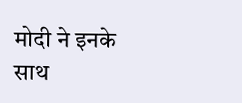मोदी ने इनके साथ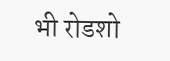भी रोडशो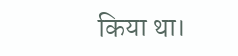किया था।